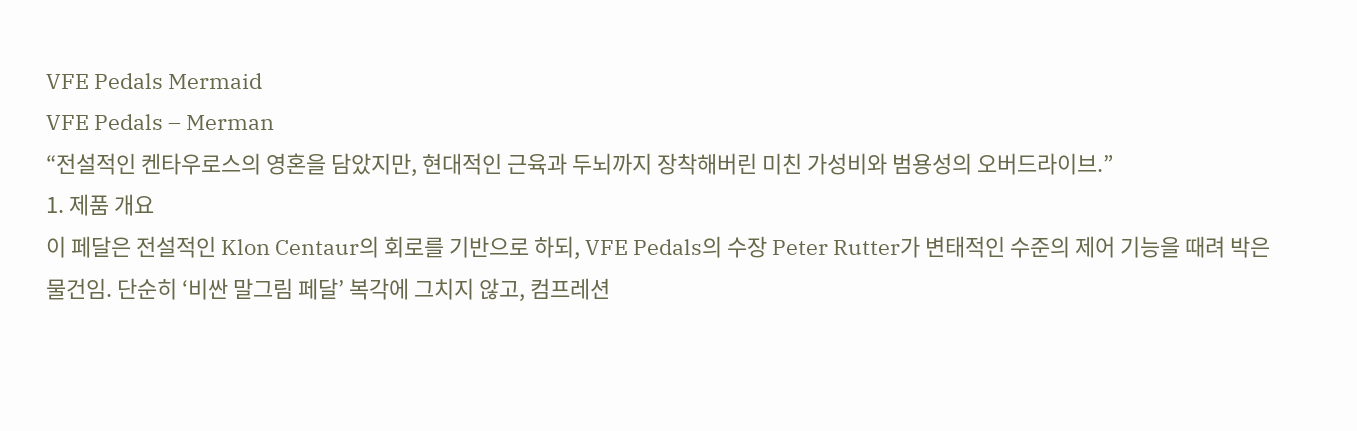VFE Pedals Mermaid
VFE Pedals – Merman
“전설적인 켄타우로스의 영혼을 담았지만, 현대적인 근육과 두뇌까지 장착해버린 미친 가성비와 범용성의 오버드라이브.”
1. 제품 개요
이 페달은 전설적인 Klon Centaur의 회로를 기반으로 하되, VFE Pedals의 수장 Peter Rutter가 변태적인 수준의 제어 기능을 때려 박은 물건임. 단순히 ‘비싼 말그림 페달’ 복각에 그치지 않고, 컴프레션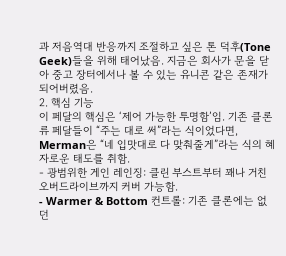과 저음역대 반응까지 조절하고 싶은 톤 덕후(Tone Geek)들을 위해 태어났음. 지금은 회사가 문을 닫아 중고 장터에서나 볼 수 있는 유니콘 같은 존재가 되어버렸음.
2. 핵심 기능
이 페달의 핵심은 ‘제어 가능한 투명함’임. 기존 클론류 페달들이 “주는 대로 써”라는 식이었다면, Merman은 “네 입맛대로 다 맞춰줄게”라는 식의 혜자로운 태도를 취함.
- 광범위한 게인 레인징: 클린 부스트부터 꽤나 거친 오버드라이브까지 커버 가능함.
- Warmer & Bottom 컨트롤: 기존 클론에는 없던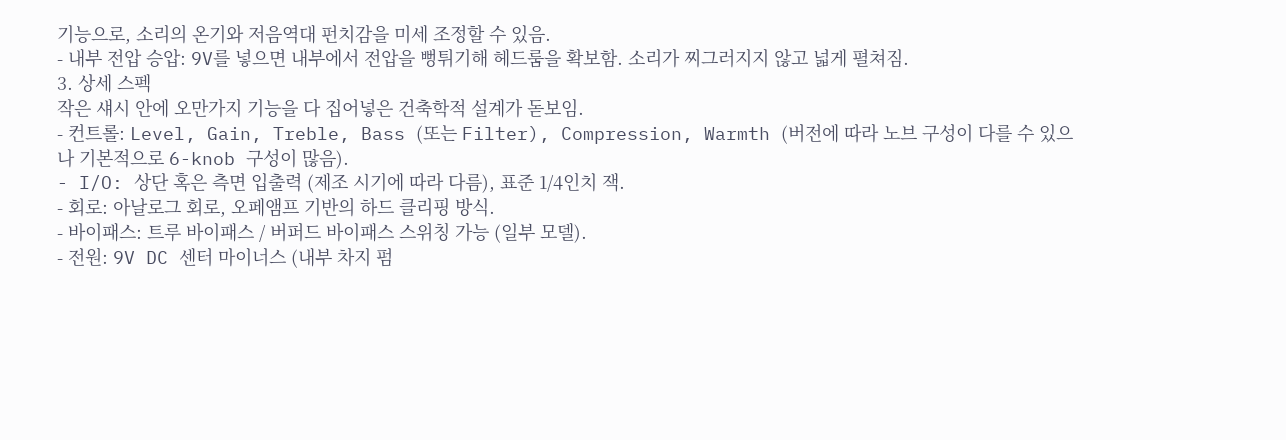기능으로, 소리의 온기와 저음역대 펀치감을 미세 조정할 수 있음.
- 내부 전압 승압: 9V를 넣으면 내부에서 전압을 뻥튀기해 헤드룸을 확보함. 소리가 찌그러지지 않고 넓게 펼쳐짐.
3. 상세 스펙
작은 섀시 안에 오만가지 기능을 다 집어넣은 건축학적 설계가 돋보임.
- 컨트롤: Level, Gain, Treble, Bass (또는 Filter), Compression, Warmth (버전에 따라 노브 구성이 다를 수 있으나 기본적으로 6-knob 구성이 많음).
- I/O: 상단 혹은 측면 입출력 (제조 시기에 따라 다름), 표준 1/4인치 잭.
- 회로: 아날로그 회로, 오페앰프 기반의 하드 클리핑 방식.
- 바이패스: 트루 바이패스 / 버퍼드 바이패스 스위칭 가능 (일부 모델).
- 전원: 9V DC 센터 마이너스 (내부 차지 펌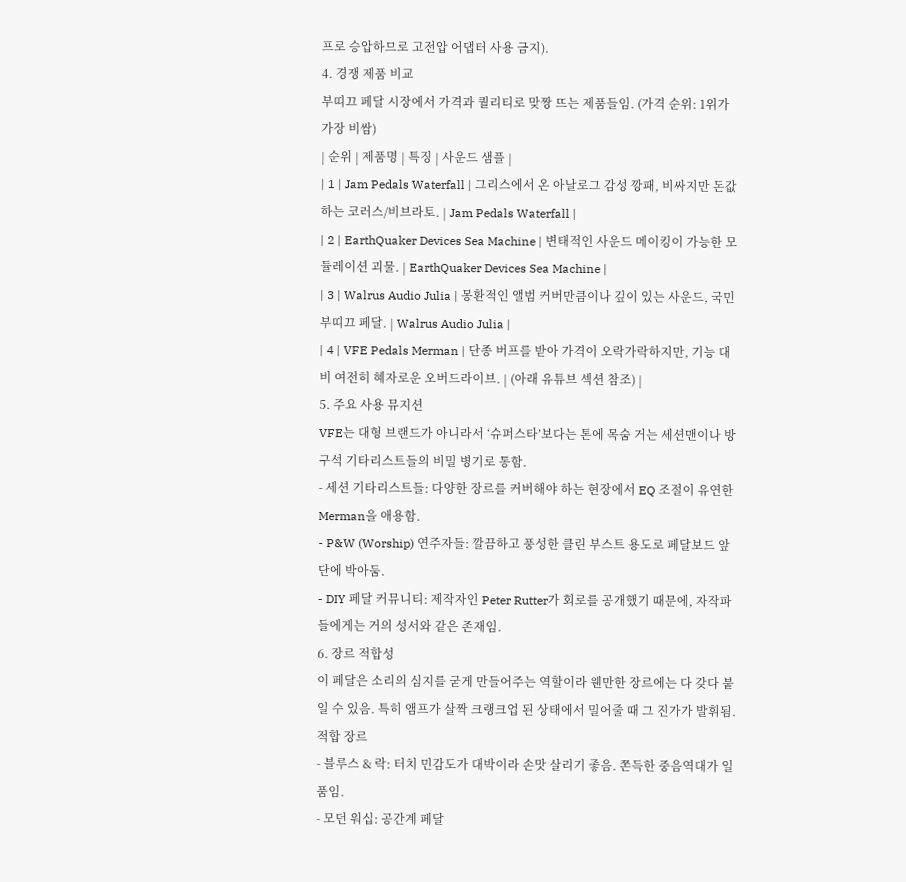프로 승압하므로 고전압 어댑터 사용 금지).
4. 경쟁 제품 비교
부띠끄 페달 시장에서 가격과 퀄리티로 맞짱 뜨는 제품들임. (가격 순위: 1위가 가장 비쌈)
| 순위 | 제품명 | 특징 | 사운드 샘플 |
| 1 | Jam Pedals Waterfall | 그리스에서 온 아날로그 감성 깡패, 비싸지만 돈값하는 코러스/비브라토. | Jam Pedals Waterfall |
| 2 | EarthQuaker Devices Sea Machine | 변태적인 사운드 메이킹이 가능한 모듈레이션 괴물. | EarthQuaker Devices Sea Machine |
| 3 | Walrus Audio Julia | 몽환적인 앨범 커버만큼이나 깊이 있는 사운드, 국민 부띠끄 페달. | Walrus Audio Julia |
| 4 | VFE Pedals Merman | 단종 버프를 받아 가격이 오락가락하지만, 기능 대비 여전히 혜자로운 오버드라이브. | (아래 유튜브 섹션 참조) |
5. 주요 사용 뮤지션
VFE는 대형 브랜드가 아니라서 ‘슈퍼스타’보다는 톤에 목숨 거는 세션맨이나 방구석 기타리스트들의 비밀 병기로 통함.
- 세션 기타리스트들: 다양한 장르를 커버해야 하는 현장에서 EQ 조절이 유연한 Merman을 애용함.
- P&W (Worship) 연주자들: 깔끔하고 풍성한 클린 부스트 용도로 페달보드 앞단에 박아둠.
- DIY 페달 커뮤니티: 제작자인 Peter Rutter가 회로를 공개했기 때문에, 자작파들에게는 거의 성서와 같은 존재임.
6. 장르 적합성
이 페달은 소리의 심지를 굳게 만들어주는 역할이라 웬만한 장르에는 다 갖다 붙일 수 있음. 특히 앰프가 살짝 크랭크업 된 상태에서 밀어줄 때 그 진가가 발휘됨.
적합 장르
- 블루스 & 락: 터치 민감도가 대박이라 손맛 살리기 좋음. 쫀득한 중음역대가 일품임.
- 모던 워십: 공간계 페달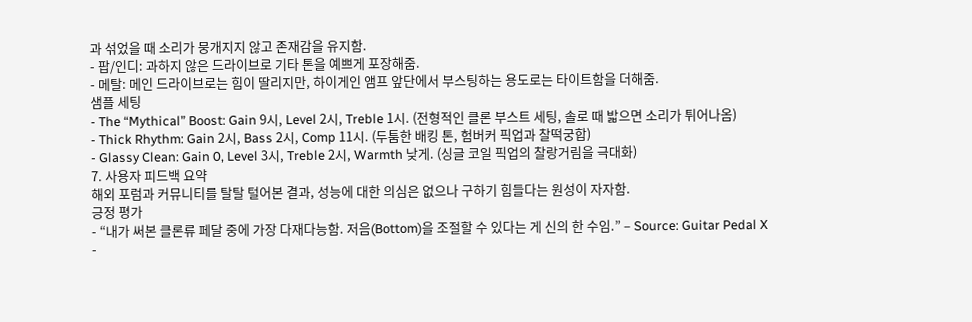과 섞었을 때 소리가 뭉개지지 않고 존재감을 유지함.
- 팝/인디: 과하지 않은 드라이브로 기타 톤을 예쁘게 포장해줌.
- 메탈: 메인 드라이브로는 힘이 딸리지만, 하이게인 앰프 앞단에서 부스팅하는 용도로는 타이트함을 더해줌.
샘플 세팅
- The “Mythical” Boost: Gain 9시, Level 2시, Treble 1시. (전형적인 클론 부스트 세팅, 솔로 때 밟으면 소리가 튀어나옴)
- Thick Rhythm: Gain 2시, Bass 2시, Comp 11시. (두툼한 배킹 톤, 험버커 픽업과 찰떡궁합)
- Glassy Clean: Gain 0, Level 3시, Treble 2시, Warmth 낮게. (싱글 코일 픽업의 찰랑거림을 극대화)
7. 사용자 피드백 요약
해외 포럼과 커뮤니티를 탈탈 털어본 결과, 성능에 대한 의심은 없으나 구하기 힘들다는 원성이 자자함.
긍정 평가
- “내가 써본 클론류 페달 중에 가장 다재다능함. 저음(Bottom)을 조절할 수 있다는 게 신의 한 수임.” – Source: Guitar Pedal X
-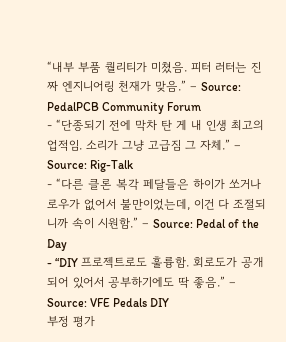“내부 부품 퀄리티가 미쳤음. 피터 러터는 진짜 엔지니어링 천재가 맞음.” – Source: PedalPCB Community Forum
- “단종되기 전에 막차 탄 게 내 인생 최고의 업적임. 소리가 그냥 고급짐 그 자체.” – Source: Rig-Talk
- “다른 클론 복각 페달들은 하이가 쏘거나 로우가 없어서 불만이었는데, 이건 다 조절되니까 속이 시원함.” – Source: Pedal of the Day
- “DIY 프로젝트로도 훌륭함. 회로도가 공개되어 있어서 공부하기에도 딱 좋음.” – Source: VFE Pedals DIY
부정 평가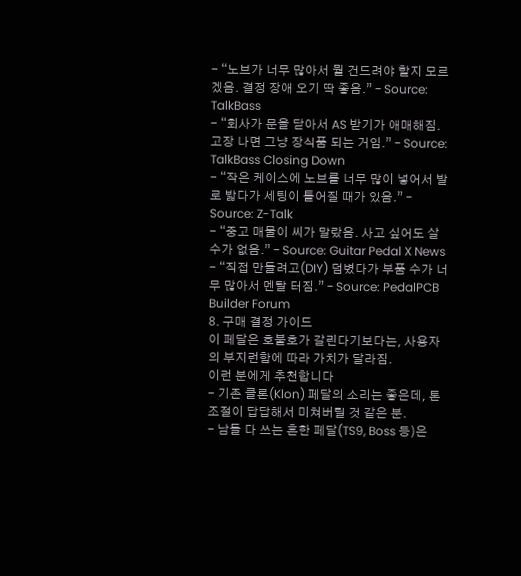- “노브가 너무 많아서 뭘 건드려야 할지 모르겠음. 결정 장애 오기 딱 좋음.” – Source: TalkBass
- “회사가 문을 닫아서 AS 받기가 애매해짐. 고장 나면 그냥 장식품 되는 거임.” – Source: TalkBass Closing Down
- “작은 케이스에 노브를 너무 많이 넣어서 발로 밟다가 세팅이 틀어질 때가 있음.” – Source: Z-Talk
- “중고 매물이 씨가 말랐음. 사고 싶어도 살 수가 없음.” – Source: Guitar Pedal X News
- “직접 만들려고(DIY) 덤볐다가 부품 수가 너무 많아서 멘탈 터짐.” – Source: PedalPCB Builder Forum
8. 구매 결정 가이드
이 페달은 호불호가 갈린다기보다는, 사용자의 부지런함에 따라 가치가 달라짐.
이런 분에게 추천합니다
- 기존 클론(Klon) 페달의 소리는 좋은데, 톤 조절이 답답해서 미쳐버릴 것 같은 분.
- 남들 다 쓰는 흔한 페달(TS9, Boss 등)은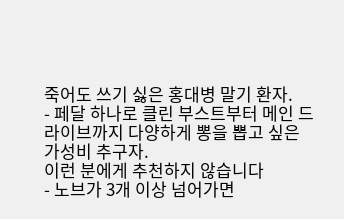죽어도 쓰기 싫은 홍대병 말기 환자.
- 페달 하나로 클린 부스트부터 메인 드라이브까지 다양하게 뽕을 뽑고 싶은 가성비 추구자.
이런 분에게 추천하지 않습니다
- 노브가 3개 이상 넘어가면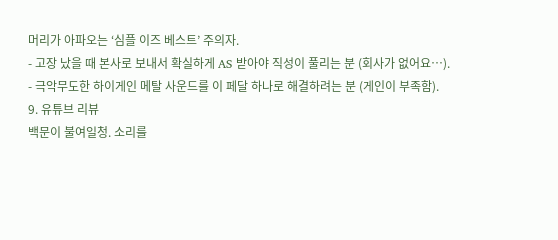머리가 아파오는 ‘심플 이즈 베스트’ 주의자.
- 고장 났을 때 본사로 보내서 확실하게 AS 받아야 직성이 풀리는 분 (회사가 없어요…).
- 극악무도한 하이게인 메탈 사운드를 이 페달 하나로 해결하려는 분 (게인이 부족함).
9. 유튜브 리뷰
백문이 불여일청. 소리를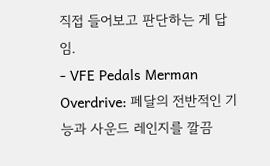직접 들어보고 판단하는 게 답임.
- VFE Pedals Merman Overdrive: 페달의 전반적인 기능과 사운드 레인지를 깔끔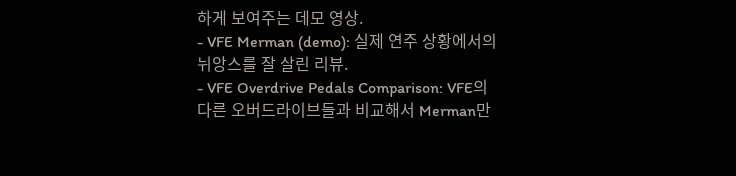하게 보여주는 데모 영상.
- VFE Merman (demo): 실제 연주 상황에서의 뉘앙스를 잘 살린 리뷰.
- VFE Overdrive Pedals Comparison: VFE의 다른 오버드라이브들과 비교해서 Merman만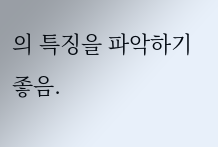의 특징을 파악하기 좋음.